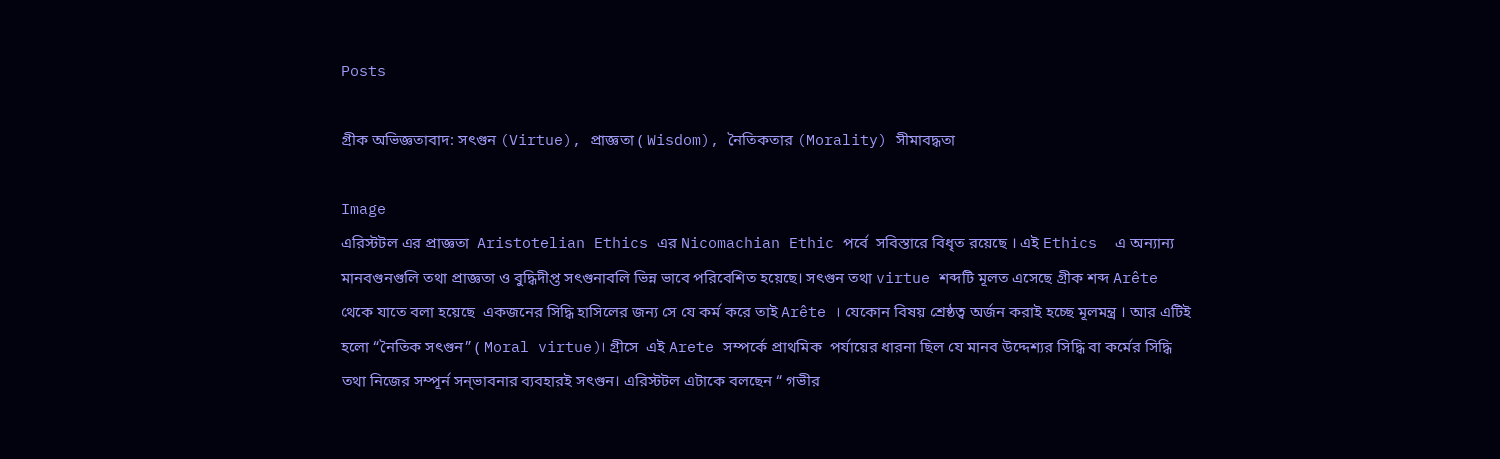Posts

গ্রীক অভিজ্ঞতাবাদ: সৎগুন (Virtue), প্রাজ্ঞতা ( Wisdom), নৈতিকতার (Morality) সীমাবদ্ধতা

Image
এরিস্টটল এর প্রাজ্ঞতা  Aristotelian Ethics এর Nicomachian Ethic পর্বে  সবিস্তারে বিধৃত রয়েছে । এই Ethics  এ অন্যান্য মানবগুনগুলি তথা প্রাজ্ঞতা ও বুদ্ধিদীপ্ত সৎগুনাবলি ভিন্ন ভাবে পরিবেশিত হয়েছে। সৎগুন তথা virtue শব্দটি মূলত এসেছে গ্রীক শব্দ Arête থেকে যাতে বলা হয়েছে  একজনের সিদ্ধি হাসিলের জন্য সে যে কর্ম করে তাই Arête । যেকোন বিষয় শ্রেষ্ঠত্ব অর্জন করাই হচ্ছে মূলমন্ত্র । আর এটিই হলো “নৈতিক সৎগুন” ( Moral virtue)। গ্রীসে  এই Arete সম্পর্কে প্রাথমিক  পর্যায়ের ধারনা ছিল যে মানব উদ্দেশ্যর সিদ্ধি বা কর্মের সিদ্ধি তথা নিজের সম্পূর্ন সন্ভাবনার ব্যবহারই সৎগুন। এরিস্টটল এটাকে বলছেন “ গভীর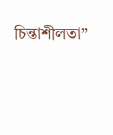চিন্তাশীলতা”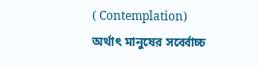( Contemplation) অর্থাৎ মানুষের সর্ব্বোচ্চ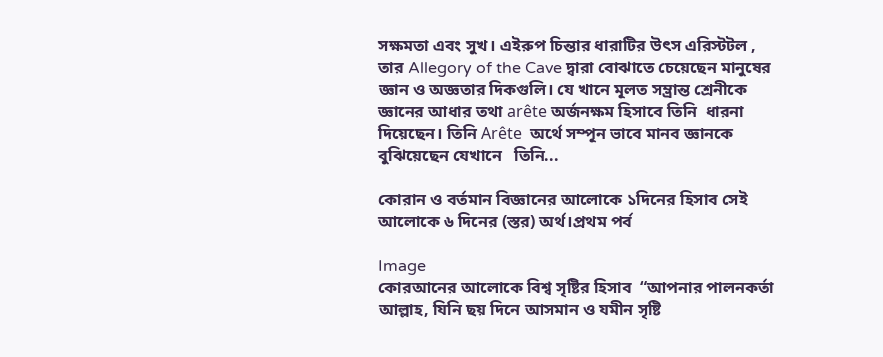সক্ষমতা এবং সুখ। এইরুপ চিন্তার ধারাটির উৎস এরিস্টটল , তার Allegory of the Cave দ্বারা বোঝাতে চেয়েছেন মানুষের জ্ঞান ও অজ্ঞতার দিকগুলি। যে খানে মূলত সম্ভ্রান্ত শ্রেনীকে জ্ঞানের আধার তথা arête অর্জনক্ষম হিসাবে তিনি  ধারনা দিয়েছেন। তিনি Arête  অর্থে সম্পূন ভাবে মানব জ্ঞানকে বুঝিয়েছেন যেখানে   তিনি...

কোরান ও বর্তমান বিজ্ঞানের আলোকে ১দিনের হিসাব সেই আলোকে ৬ দিনের (স্তর) অর্থ।প্রথম পর্ব

Image
কোরআনের আলোকে বিশ্ব সৃষ্টির হিসাব  “আপনার পালনকর্তা আল্লাহ, যিনি ছয় দিনে আসমান ও যমীন সৃষ্টি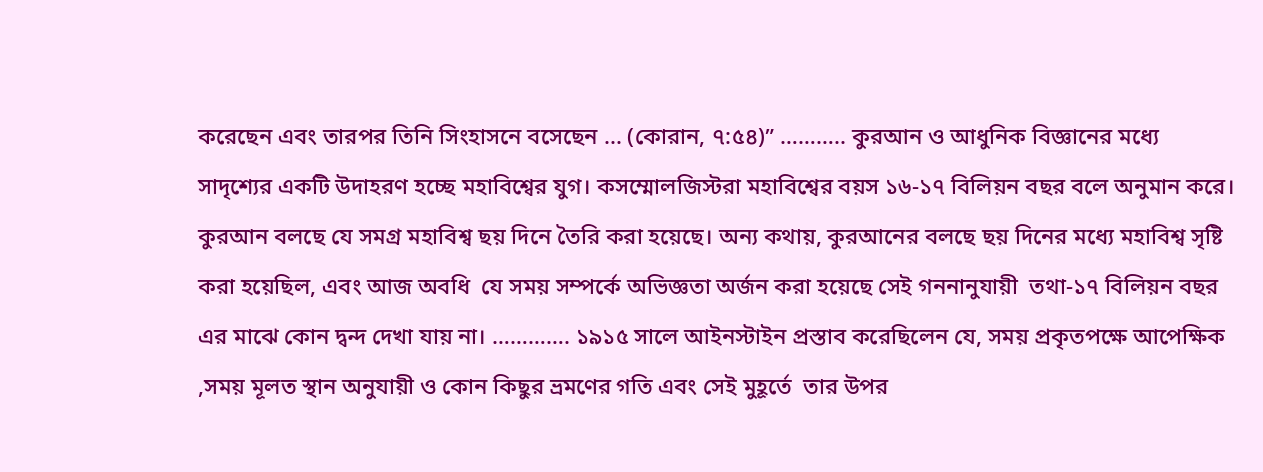করেছেন এবং তারপর তিনি সিংহাসনে বসেছেন ... (কোরান, ৭:৫৪)” ……….. কুরআন ও আধুনিক বিজ্ঞানের মধ্যে সাদৃশ্যের একটি উদাহরণ হচ্ছে মহাবিশ্বের যুগ। কসম্মোলজিস্টরা মহাবিশ্বের বয়স ১৬-১৭ বিলিয়ন বছর বলে অনুমান করে। কুরআন বলছে যে সমগ্র মহাবিশ্ব ছয় দিনে তৈরি করা হয়েছে। অন্য কথায়, কুরআনের বলছে ছয় দিনের মধ্যে মহাবিশ্ব সৃষ্টি করা হয়েছিল, এবং আজ অবধি  যে সময় সম্পর্কে অভিজ্ঞতা অর্জন করা হয়েছে সেই গননানুযায়ী  তথা-১৭ বিলিয়ন বছর এর মাঝে কোন দ্বন্দ দেখা যায় না। …………. ১৯১৫ সালে আইনস্টাইন প্রস্তাব করেছিলেন যে, সময় প্রকৃতপক্ষে আপেক্ষিক ,সময় মূলত স্থান অনুযায়ী ও কোন কিছুর ভ্রমণের গতি এবং সেই মুহূর্তে  তার উপর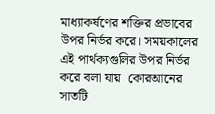মাধ্যাকর্ষণের শক্তির প্রভাবের উপর নির্ভর করে। সময়কালের এই পার্থক্যগুলির উপর নির্ভর করে বলা যায়  কোরআনের সাতটি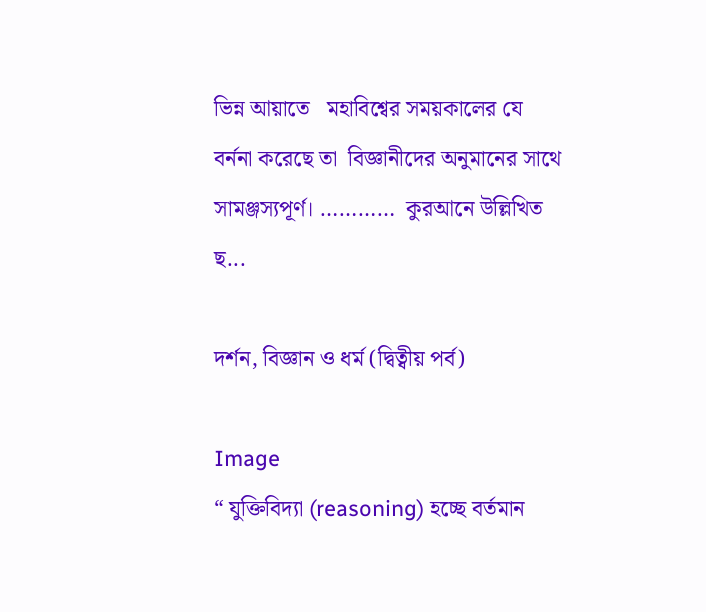ভিন্ন আয়াতে   মহাবিশ্বের সময়কালের যে বর্ননা করেছে তা  বিজ্ঞানীদের অনুমানের সাথে সামঞ্জস্যপূর্ণ। …………  কুরআনে উল্লিখিত ছ...

দর্শন, বিজ্ঞান ও ধর্ম (দ্বিত্বীয় পর্ব)

Image
“ যুক্তিবিদ্যা (reasoning) হচ্ছে বর্তমান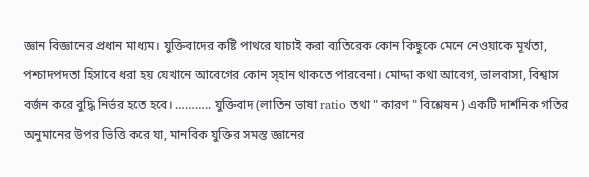জ্ঞান বিজ্ঞানের প্রধান মাধ্যম। যুক্তিবাদের কষ্টি পাথরে যাচাই করা ব্যতিরেক কোন কিছুকে মেনে নেওয়াকে মূর্খতা, পশ্চাদপদতা হিসাবে ধরা হয় যেখানে আবেগের কোন স্হান থাকতে পারবেনা। মোদ্দা কথা আবেগ, ভালবাসা, বিশ্বাস বর্জন করে বুদ্ধি নির্ভর হতে হবে। ……….. যুক্তিবাদ (লাতিন ভাষা ratio তথা " কারণ " বিশ্লেষন ) একটি দার্শনিক গতির অনুমানের উপর ভিত্তি করে যা, মানবিক যুক্তির সমস্ত জ্ঞানের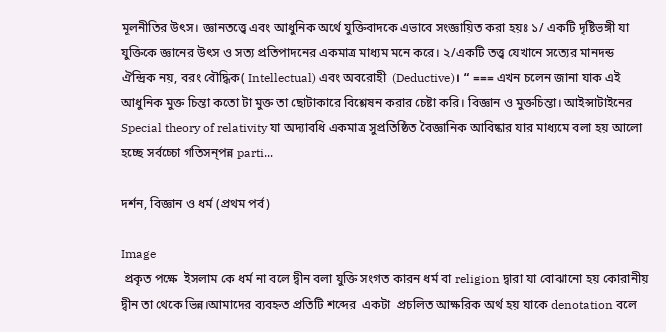মূলনীতির উৎ‍স। জ্ঞানতত্ত্বে এবং আধুনিক অর্থে যুক্তিবাদকে এভাবে সংজ্ঞায়িত করা হয়ঃ ১/ একটি দৃষ্টিভঙ্গী যা যুক্তিকে জ্ঞানের উৎস ও সত্য প্রতিপাদনের একমাত্র মাধ্যম মনে করে। ২/একটি তত্ত্ব যেখানে সত্যের মানদন্ড ঐন্দ্রিক নয়, বরং বৌদ্ধিক( Intellectual) এবং অবরোহী  (Deductive)। “ === এখন চলেন জানা যাক এই আধুনিক মুক্ত চিন্তা কতো টা মুক্ত তা ছোটাকারে বিশ্লেষন করার চেষ্টা করি। বিজ্ঞান ও মুক্তচিন্তা। আইন্সাটাইনের  Special theory of relativity যা অদ্যাবধি একমাত্র সুপ্রতিষ্ঠিত বৈজ্ঞানিক আবিষ্কার যার মাধ্যমে বলা হয় আলো হচ্ছে সর্বচ্চো গতিসন্পন্ন parti...

দর্শন, বিজ্ঞান ও ধর্ম (প্রথম পর্ব)

Image
 প্রকৃত পক্ষে  ইসলাম কে ধর্ম না বলে দ্বীন বলা যুক্তি সংগত কারন ধর্ম বা religion দ্বারা যা বোঝানো হয় কোরানীয় দ্বীন তা থেকে ভিন্ন।আমাদের ব্যবহ্নত প্রতিটি শব্দের  একটা  প্রচলিত আক্ষরিক অর্থ হয় যাকে denotation বলে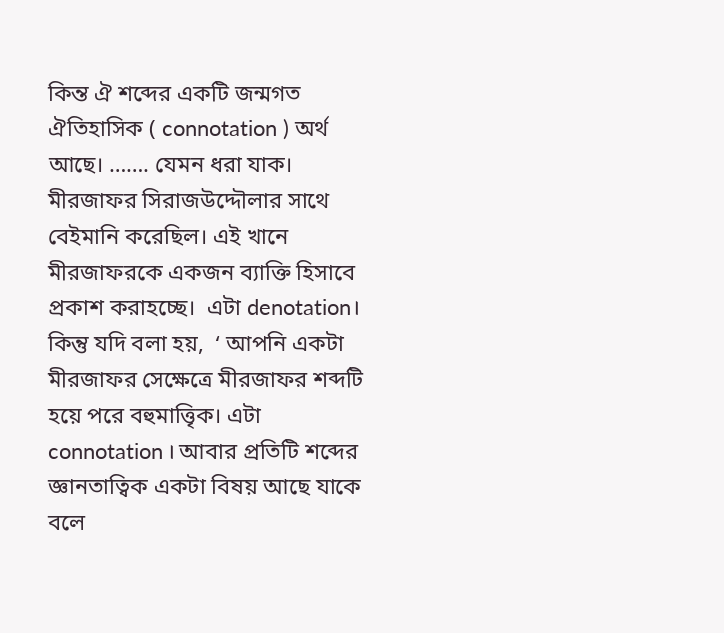কিন্ত ঐ শব্দের একটি জন্মগত ঐতিহাসিক ( connotation ) অর্থ আছে। ……. যেমন ধরা যাক। মীরজাফর সিরাজউদ্দৌলার সাথে বেইমানি করেছিল। এই খানে মীরজাফরকে একজন ব্যাক্তি হিসাবে প্রকাশ করাহচ্ছে।  এটা denotation। কিন্তু যদি বলা হয়,  ‘ আপনি একটা মীরজাফর সেক্ষেত্রে মীরজাফর শব্দটি  হয়ে পরে বহুমাত্তিৃক। এটা connotation । আবার প্রতিটি শব্দের জ্ঞানতাত্বিক একটা বিষয় আছে যাকে বলে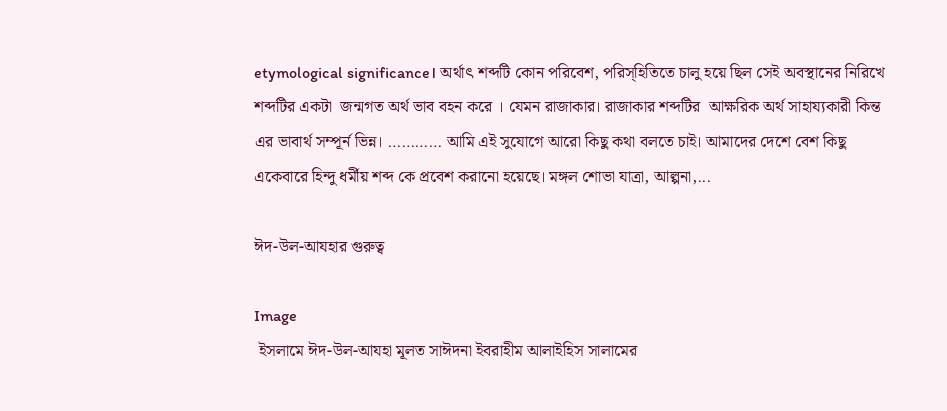etymological significance। অর্থাৎ শব্দটি কোন পরিবেশ, পরিস্হিতিতে চালু হয়ে ছিল সেই অবস্থানের নিরিখে শব্দটির একটা  জন্মগত অর্থ ভাব বহন করে । যেমন রাজাকার। রাজাকার শব্দটির  আক্ষরিক অর্থ সাহায্যকারী কিন্ত এর ভাবার্থ সম্পূর্ন ভিন্ন। ………… আমি এই সুযোগে আরো কিছু কথা বলতে চাই। আমাদের দেশে বেশ কিছু একেবারে হিন্দু ধর্মীয় শব্দ কে প্রবেশ করানো হয়েছে। মঙ্গল শোভা যাত্রা, আল্পনা,...

ঈদ-উল-আযহার গুরুত্ব

Image
 ইসলামে ঈদ-উল-আযহা মূলত সাঈদনা ইবরাহীম আলাইহিস সালামের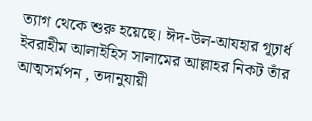ত্যাগ থেকে শুরু হয়েছে। ঈদ-উল-আযহার গূঢ়ার্ধ ইবরাহীম আলাইহিস সালামের আল্লাহর নিকট তাঁর আত্মসর্মপন , তদানুযায়ী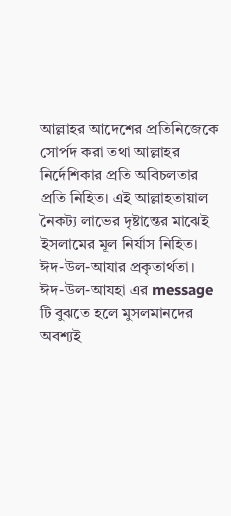আল্লাহর আদেশের প্রতিনিজেকে সোর্পদ করা তথা আল্লাহর নির্দেশিকার প্রতি অবিচলতার প্রতি নিহিত। এই আল্লাহতায়াল নৈকট্য লাভের দৃষ্টান্তের মাঝেই ইসলামের মূল নির্যাস নিহিত। ঈদ-উল-আযার প্রকৃতার্থতা। ঈদ-উল-আযহা এর message টি বুঝতে হলে মুসলমানদের অবশ্যই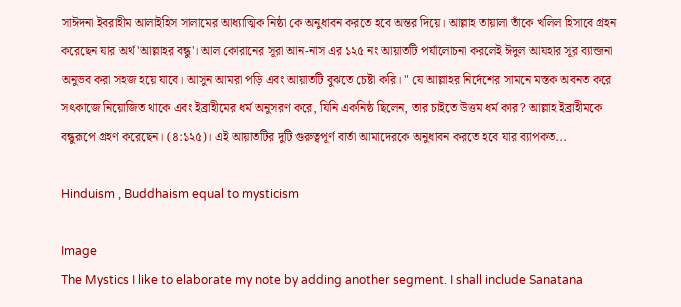সাঈদনা ইবরাহীম আলাইহিস সালামের আধ্যাত্মিক নিষ্ঠা কে অনুধাবন করতে হবে অন্তর দিয়ে। আল্লাহ তায়ালা তাঁকে খলিল হিসাবে গ্রহন করেছেন যার অর্থ 'আল্লাহর বন্ধু'। আল কোরানের সূরা আন-নাস এর ১২৫ নং আয়াতটি পর্যালোচনা করলেই ঈদুল আযহার সূর ব্যান্জনা অনুভব করা সহজ হয়ে যাবে। আসুন আমরা পড়ি এবং আয়াতটি বুঝতে চেষ্টা করি। " যে আল্লাহর নির্দেশের সামনে মস্তক অবনত করে সৎকাজে নিয়োজিত থাকে এবং ইব্রাহীমের ধর্ম অনুসরণ করে, যিনি একনিষ্ঠ ছিলেন, তার চাইতে উত্তম ধর্ম কার? আল্লাহ ইব্রাহীমকে বন্ধুরূপে গ্রহণ করেছেন। (৪:১২৫)। এই আয়াতটির দুটি গুরুত্বপূর্ণ বার্তা আমাদেরকে অনুধাবন করতে হবে যার ব্যাপকত...

Hinduism , Buddhaism equal to mysticism

Image
The Mystics I like to elaborate my note by adding another segment. I shall include Sanatana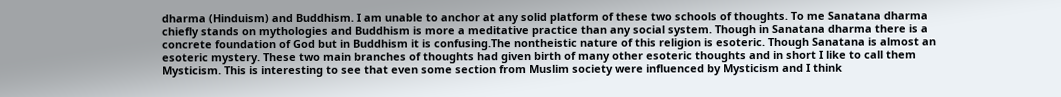dharma (Hinduism) and Buddhism. I am unable to anchor at any solid platform of these two schools of thoughts. To me Sanatana dharma chiefly stands on mythologies and Buddhism is more a meditative practice than any social system. Though in Sanatana dharma there is a concrete foundation of God but in Buddhism it is confusing.The nontheistic nature of this religion is esoteric. Though Sanatana is almost an esoteric mystery. These two main branches of thoughts had given birth of many other esoteric thoughts and in short I like to call them Mysticism. This is interesting to see that even some section from Muslim society were influenced by Mysticism and I think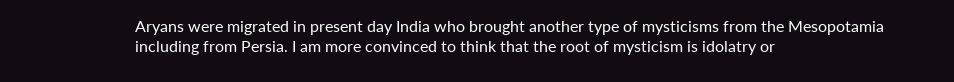Aryans were migrated in present day India who brought another type of mysticisms from the Mesopotamia including from Persia. I am more convinced to think that the root of mysticism is idolatry or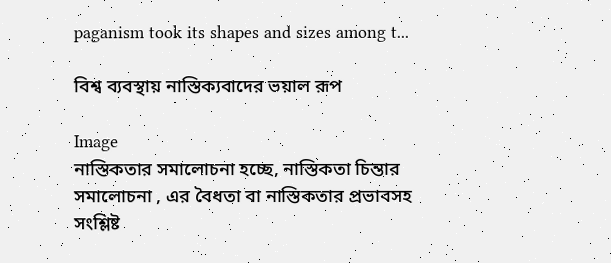paganism took its shapes and sizes among t...

বিশ্ব ব্যবস্থায় নাস্তিক্যবাদের ভয়াল রূপ

Image
নাস্তিকতার সমালোচনা হচ্ছে, নাস্তিকতা চিন্তার সমালোচনা , এর বৈধতা বা নাস্তিকতার প্রভাবসহ সংশ্লিষ্ট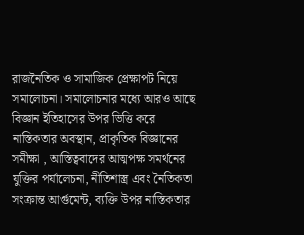রাজনৈতিক ও সামাজিক প্রেক্ষাপট নিয়ে সমালোচনা। সমালোচনার মধ্যে আরও আছে বিজ্ঞান ইতিহাসের উপর ভিত্তি করে নাস্তিকতার অবস্থান, প্রাকৃতিক বিজ্ঞানের সমীক্ষা , আস্তিত্ববাদের আত্মপক্ষ সমর্থনের যুক্তির পর্যালেচনা, নীতিশাস্ত্র এবং নৈতিকতা সংক্রান্ত আর্গুমেন্ট, ব্যক্তি উপর নাস্তিকতার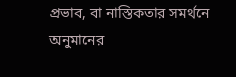প্রভাব, বা নাস্তিকতার সমর্থনে অনুমানের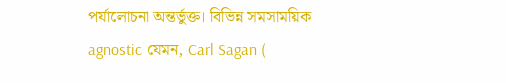পর্যালোচনা অন্তর্ভুক্ত। বিভিন্ন সমসাময়িক agnostic যেমন, Carl Sagan (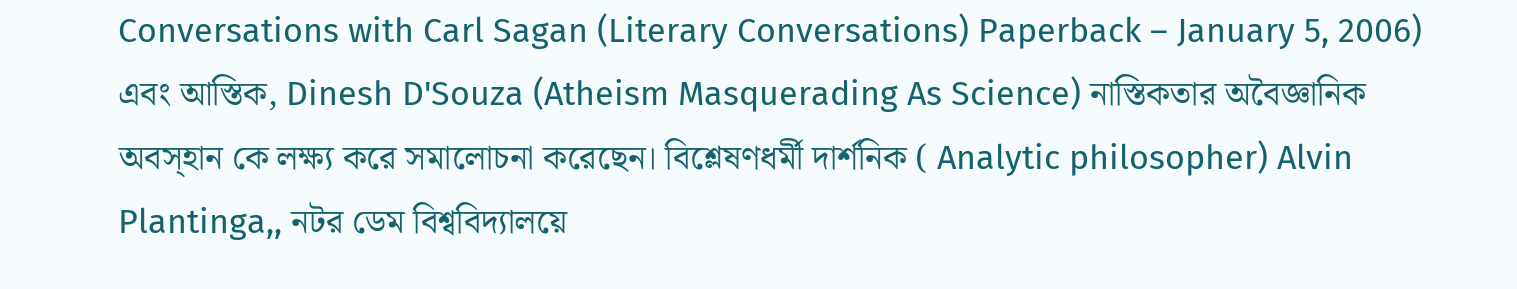Conversations with Carl Sagan (Literary Conversations) Paperback – January 5, 2006) এবং আস্তিক, Dinesh D'Souza (Atheism Masquerading As Science) নাস্তিকতার অবৈজ্ঞানিক অবস্হান কে লক্ষ্য করে সমালোচনা করেছেন। বিশ্লেষণধর্মী দার্শনিক ( Analytic philosopher) Alvin Plantinga,, নটর ডেম বিশ্ববিদ্যালয়ে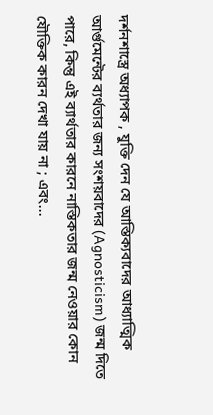দর্শনশাস্ত্রে অধ্যাপক , যুক্তি দেন যে আস্তিক্যবাদের আধ্যাত্মিক আর্গুমেন্টের ব্যর্থতার জন্য সংশয়বাদের (Agnosticism) জন্ম দিতে পারে, কিন্তু এই ব্যার্থতার কারনে নাস্তিকতার জন্ম নেওয়ার কোন যৌক্তিক কারন দেখা যায় না ; এবং...